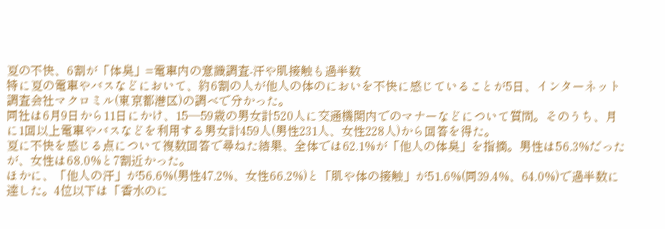夏の不快、6割が「体臭」=電車内の意識調査-汗や肌接触も過半数
特に夏の電車やバスなどにおいて、約6割の人が他人の体のにおいを不快に感じていることが5日、インターネット調査会社マクロミル(東京都港区)の調べで分かった。
同社は6月9日から11日にかけ、15―59歳の男女計520人に交通機関内でのマナーなどについて質問。そのうち、月に1回以上電車やバスなどを利用する男女計459人(男性231人、女性228人)から回答を得た。
夏に不快を感じる点について複数回答で尋ねた結果、全体では62.1%が「他人の体臭」を指摘。男性は56.3%だったが、女性は68.0%と7割近かった。
ほかに、「他人の汗」が56.6%(男性47.2%、女性66.2%)と「肌や体の接触」が51.6%(同39.4%、64.0%)で過半数に達した。4位以下は「香水のに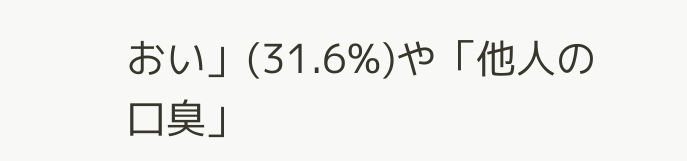おい」(31.6%)や「他人の口臭」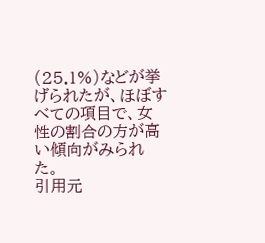(25.1%)などが挙げられたが、ほぼすべての項目で、女性の割合の方が高い傾向がみられた。
引用元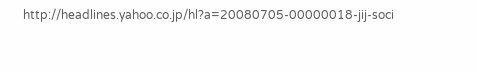http://headlines.yahoo.co.jp/hl?a=20080705-00000018-jij-soci